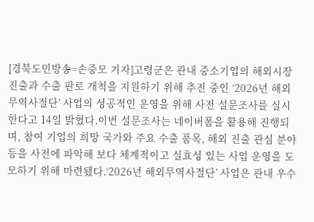[경북도민방송=손중모 기자]고령군은 관내 중소기업의 해외시장 진출과 수출 판로 개척을 지원하기 위해 추진 중인 ‘2026년 해외무역사절단’ 사업의 성공적인 운영을 위해 사전 설문조사를 실시한다고 14일 밝혔다.이번 설문조사는 네이버폼을 활용해 진행되며, 참여 기업의 희망 국가와 주요 수출 품목, 해외 진출 관심 분야 등을 사전에 파악해 보다 체계적이고 실효성 있는 사업 운영을 도모하기 위해 마련됐다.‘2026년 해외무역사절단’ 사업은 관내 우수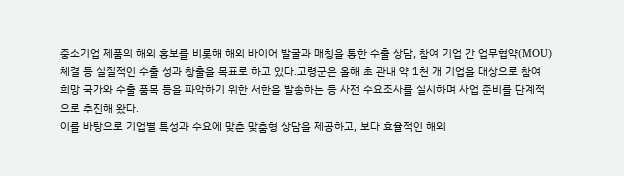중소기업 제품의 해외 홍보를 비롯해 해외 바이어 발굴과 매칭을 통한 수출 상담, 참여 기업 간 업무협약(MOU) 체결 등 실질적인 수출 성과 창출을 목표로 하고 있다.고령군은 올해 초 관내 약 1천 개 기업을 대상으로 참여 희망 국가와 수출 품목 등을 파악하기 위한 서한을 발송하는 등 사전 수요조사를 실시하며 사업 준비를 단계적으로 추진해 왔다.
이를 바탕으로 기업별 특성과 수요에 맞춘 맞춤형 상담을 제공하고, 보다 효율적인 해외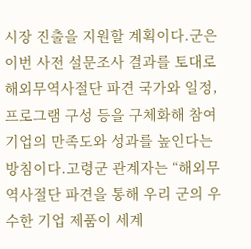시장 진출을 지원할 계획이다.군은 이번 사전 설문조사 결과를 토대로 해외무역사절단 파견 국가와 일정, 프로그램 구성 등을 구체화해 참여 기업의 만족도와 성과를 높인다는 방침이다.고령군 관계자는 “해외무역사절단 파견을 통해 우리 군의 우수한 기업 제품이 세계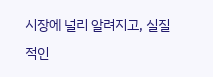시장에 널리 알려지고, 실질적인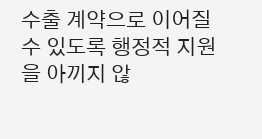수출 계약으로 이어질 수 있도록 행정적 지원을 아끼지 않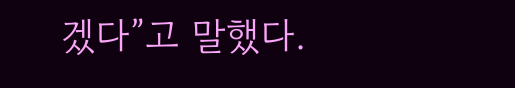겠다”고 말했다.